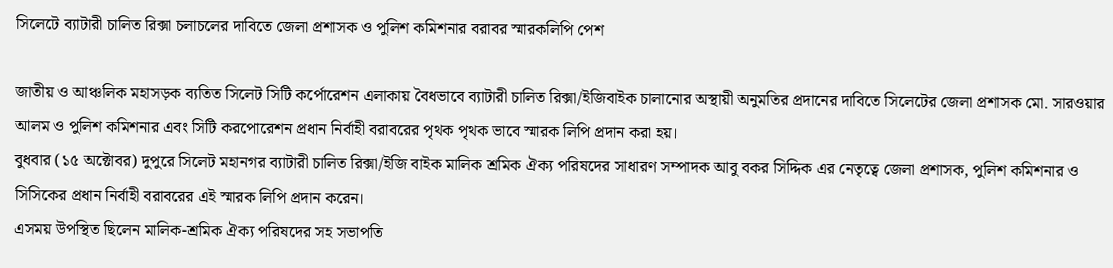সিলেটে ব্যাটারী চালিত রিক্সা চলাচলের দাবিতে জেলা প্রশাসক ও পুলিশ কমিশনার বরাবর স্মারকলিপি পেশ

জাতীয় ও আঞ্চলিক মহাসড়ক ব্যতিত সিলেট সিটি কর্পোরেশন এলাকায় বৈধভাবে ব্যাটারী চালিত রিক্সা/ইজিবাইক চালানোর অস্থায়ী অনুমতির প্রদানের দাবিতে সিলেটের জেলা প্রশাসক মো. সারওয়ার আলম ও পুলিশ কমিশনার এবং সিটি করপোরেশন প্রধান নির্বাহী বরাবরের পৃথক পৃথক ভাবে স্মারক লিপি প্রদান করা হয়।
বুধবার (১৫ অক্টোবর) দুপুরে সিলেট মহানগর ব্যাটারী চালিত রিক্সা/ইজি বাইক মালিক শ্রমিক ঐক্য পরিষদের সাধারণ সম্পাদক আবু বকর সিদ্দিক এর নেতৃত্বে জেলা প্রশাসক, পুলিশ কমিশনার ও সিসিকের প্রধান নির্বাহী বরাবরের এই স্মারক লিপি প্রদান করেন।
এসময় উপস্থিত ছিলেন মালিক-শ্রমিক ঐক্য পরিষদের সহ সভাপতি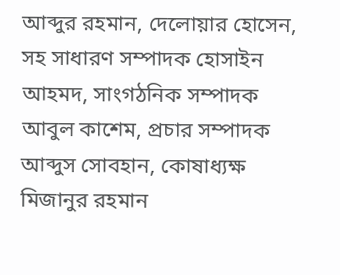আব্দুর রহমান, দেলোয়ার হোসেন, সহ সাধারণ সম্পাদক হোসাইন আহমদ, সাংগঠনিক সম্পাদক আবুল কাশেম, প্রচার সম্পাদক আব্দুস সোবহান, কোষাধ্যক্ষ মিজানুর রহমান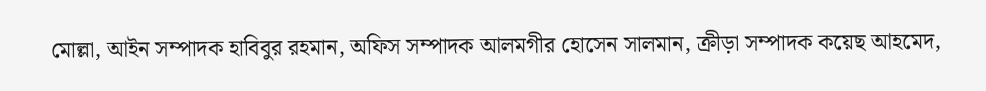মোল্লা, আইন সম্পাদক হাবিবুর রহমান, অফিস সম্পাদক আলমগীর হোসেন সালমান, ক্রীড়া সম্পাদক কয়েছ আহমেদ,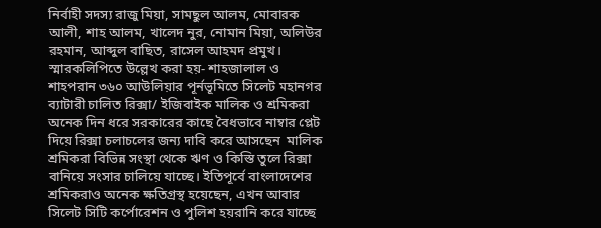নির্বাহী সদস্য রাজু মিয়া, সামছুল আলম, মোবারক আলী, শাহ আলম, খালেদ নুর, নোমান মিয়া, অলিউর রহমান, আব্দুল বাছিত, রাসেল আহমদ প্রমুখ।
স্মারকলিপিতে উল্লেখ করা হয়- শাহজালাল ও শাহপরান ৩৬০ আউলিয়ার পূর্নভূমিতে সিলেট মহানগর ব্যাটারী চালিত রিক্সা/ ইজিবাইক মালিক ও শ্রমিকরা অনেক দিন ধরে সরকারের কাছে বৈধভাবে নাম্বার প্লেট দিয়ে রিক্সা চলাচলের জন্য দাবি করে আসছেন  মালিক শ্রমিকরা বিভিন্ন সংস্থা থেকে ঋণ ও কিস্তি তুলে রিক্সা বানিয়ে সংসার চালিয়ে যাচ্ছে। ইতিপূর্বে বাংলাদেশের শ্রমিকরাও অনেক ক্ষতিগ্রস্থ হয়েছেন, এখন আবার সিলেট সিটি কর্পোরেশন ও পুলিশ হয়রানি করে যাচ্ছে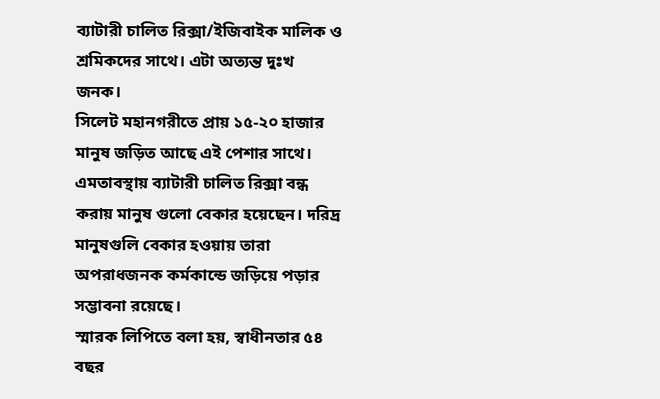ব্যাটারী চালিত রিক্সা/ইজিবাইক মালিক ও শ্রমিকদের সাথে। এটা অত্যন্ত দুঃখ জনক।
সিলেট মহানগরীতে প্রায় ১৫-২০ হাজার মানুষ জড়িত আছে এই পেশার সাথে। এমতাবস্থায় ব্যাটারী চালিত রিক্সা বন্ধ করায় মানুষ গুলো বেকার হয়েছেন। দরিদ্র মানুষগুলি বেকার হওয়ায় তারা অপরাধজনক কর্মকান্ডে জড়িয়ে পড়ার সম্ভাবনা রয়েছে।
স্মারক লিপিতে বলা হয়, স্বাধীনতার ৫৪ বছর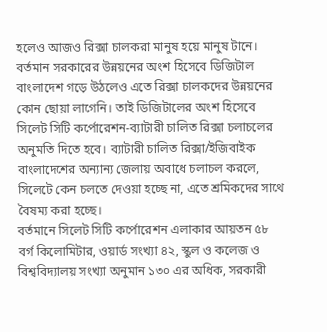হলেও আজও রিক্সা চালকরা মানুষ হয়ে মানুষ টানে। বর্তমান সরকারের উন্নয়নের অংশ হিসেবে ডিজিটাল বাংলাদেশ গড়ে উঠলেও এতে রিক্সা চালকদের উন্নয়নের কোন ছোয়া লাগেনি। তাই ডিজিটালের অংশ হিসেবে সিলেট সিটি কর্পোরেশন-ব্যাটারী চালিত রিক্সা চলাচলের অনুমতি দিতে হবে। ব্যাটারী চালিত রিক্সা/ইজিবাইক বাংলাদেশের অন্যান্য জেলায় অবাধে চলাচল করলে, সিলেটে কেন চলতে দেওয়া হচ্ছে না, এতে শ্রমিকদের সাথে বৈষম্য করা হচ্ছে।
বর্তমানে সিলেট সিটি কর্পোরেশন এলাকার আয়তন ৫৮ বর্গ কিলোমিটার, ওয়ার্ড সংখ্যা ৪২, স্কুল ও কলেজ ও বিশ্ববিদ্যালয় সংখ্যা অনুমান ১৩০ এর অধিক, সরকারী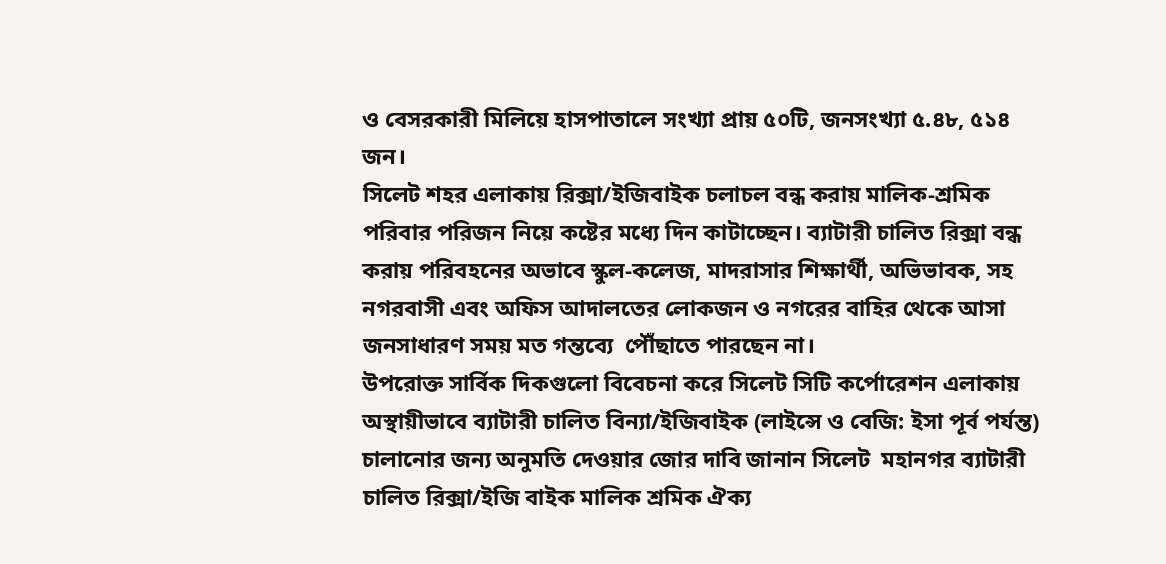ও বেসরকারী মিলিয়ে হাসপাতালে সংখ্যা প্রায় ৫০টি, জনসংখ্যা ৫.৪৮, ৫১৪ জন।
সিলেট শহর এলাকায় রিক্সা/ইজিবাইক চলাচল বন্ধ করায় মালিক-শ্রমিক পরিবার পরিজন নিয়ে কষ্টের মধ্যে দিন কাটাচ্ছেন। ব্যাটারী চালিত রিক্সা বন্ধ করায় পরিবহনের অভাবে স্কুল-কলেজ, মাদরাসার শিক্ষার্থী, অভিভাবক, সহ নগরবাসী এবং অফিস আদালতের লোকজন ও নগরের বাহির থেকে আসা জনসাধারণ সময় মত গন্তব্যে  পৌঁছাতে পারছেন না।
উপরোক্ত সার্বিক দিকগুলো বিবেচনা করে সিলেট সিটি কর্পোরেশন এলাকায় অস্থায়ীভাবে ব্যাটারী চালিত বিন্যা/ইজিবাইক (লাইন্সে ও বেজি: ইসা পূর্ব পর্যন্ত) চালানোর জন্য অনুমতি দেওয়ার জোর দাবি জানান সিলেট  মহানগর ব্যাটারী চালিত রিক্সা/ইজি বাইক মালিক শ্রমিক ঐক্য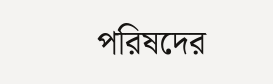পরিষদের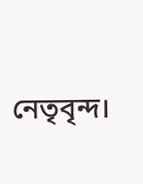নেতৃবৃন্দ।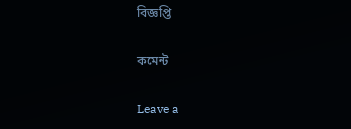বিজ্ঞপ্তি

কমেন্ট

Leave a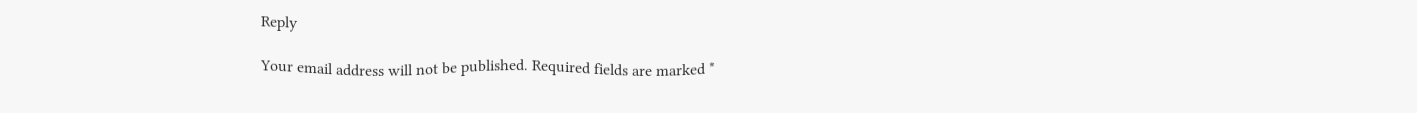Reply

Your email address will not be published. Required fields are marked *